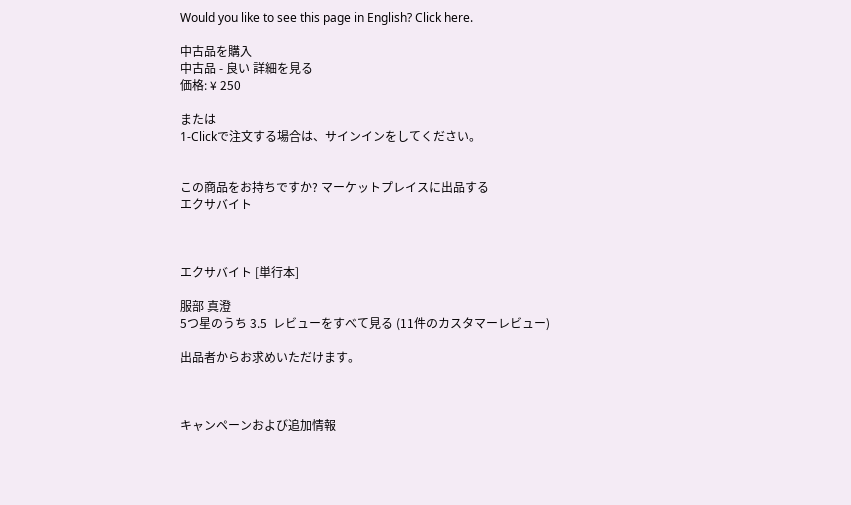Would you like to see this page in English? Click here.

中古品を購入
中古品 - 良い 詳細を見る
価格: ¥ 250

または
1-Clickで注文する場合は、サインインをしてください。


この商品をお持ちですか? マーケットプレイスに出品する
エクサバイト



エクサバイト [単行本]

服部 真澄
5つ星のうち 3.5  レビューをすべて見る (11件のカスタマーレビュー)

出品者からお求めいただけます。



キャンペーンおよび追加情報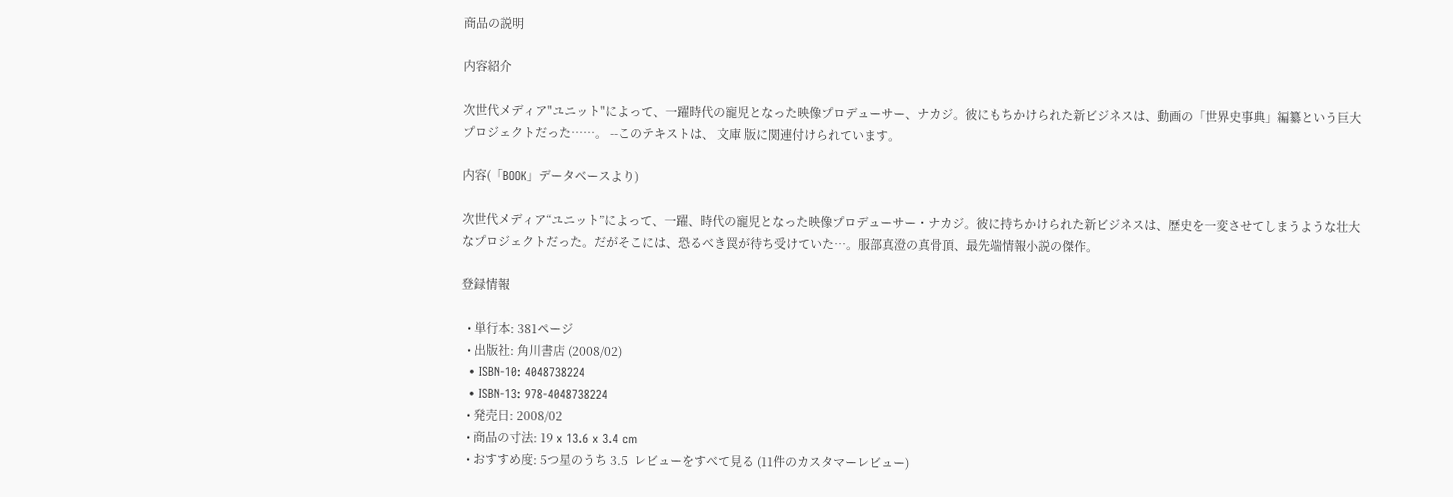商品の説明

内容紹介

次世代メディア"ユニット"によって、一躍時代の寵児となった映像プロデューサー、ナカジ。彼にもちかけられた新ビジネスは、動画の「世界史事典」編纂という巨大プロジェクトだった……。 --このテキストは、 文庫 版に関連付けられています。

内容(「BOOK」データベースより)

次世代メディア“ユニット”によって、一躍、時代の寵児となった映像プロデューサー・ナカジ。彼に持ちかけられた新ビジネスは、歴史を一変させてしまうような壮大なプロジェクトだった。だがそこには、恐るべき罠が待ち受けていた…。服部真澄の真骨頂、最先端情報小説の傑作。

登録情報

  • 単行本: 381ページ
  • 出版社: 角川書店 (2008/02)
  • ISBN-10: 4048738224
  • ISBN-13: 978-4048738224
  • 発売日: 2008/02
  • 商品の寸法: 19 x 13.6 x 3.4 cm
  • おすすめ度: 5つ星のうち 3.5  レビューをすべて見る (11件のカスタマーレビュー)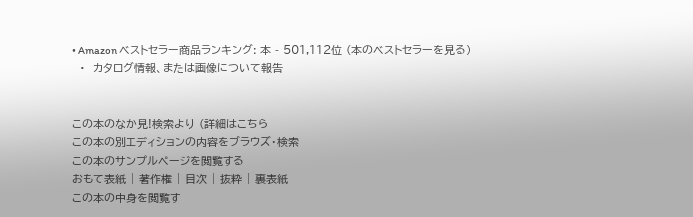• Amazon ベストセラー商品ランキング: 本 - 501,112位 (本のベストセラーを見る)
  •  カタログ情報、または画像について報告


この本のなか見!検索より (詳細はこちら
この本の別エディションの内容をブラウズ・検索
この本のサンプルページを閲覧する
おもて表紙 | 著作権 | 目次 | 抜粋 | 裏表紙
この本の中身を閲覧す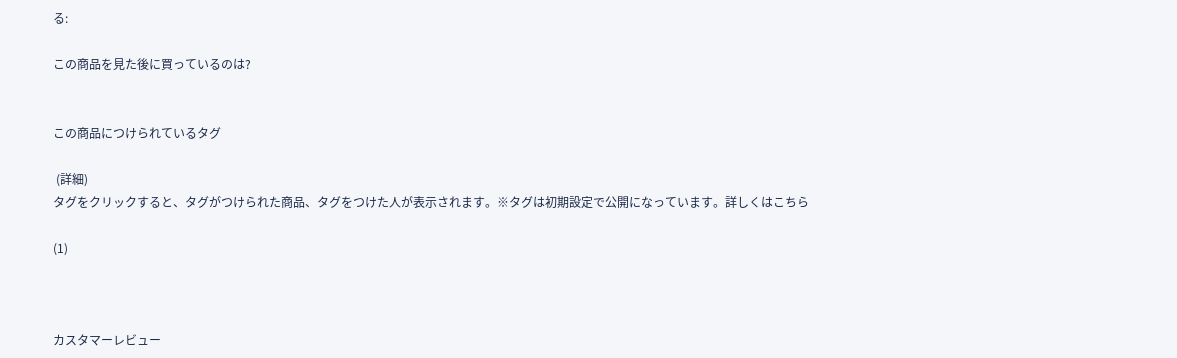る:

この商品を見た後に買っているのは?


この商品につけられているタグ

 (詳細)
タグをクリックすると、タグがつけられた商品、タグをつけた人が表示されます。※タグは初期設定で公開になっています。詳しくはこちら

(1)



カスタマーレビュー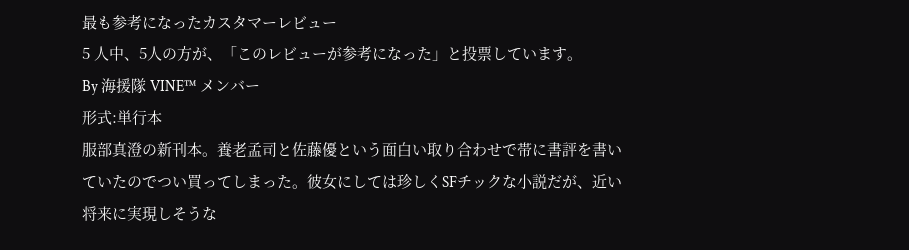最も参考になったカスタマーレビュー
5 人中、5人の方が、「このレビューが参考になった」と投票しています。
By 海援隊 VINE™ メンバー
形式:単行本
服部真澄の新刊本。養老孟司と佐藤優という面白い取り合わせで帯に書評を書いていたのでつい買ってしまった。彼女にしては珍しくSFチックな小説だが、近い将来に実現しそうな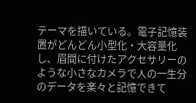テーマを描いている。電子記憶装置がどんどん小型化・大容量化し、眉間に付けたアクセサリーのような小さなカメラで人の一生分のデータを楽々と記憶できて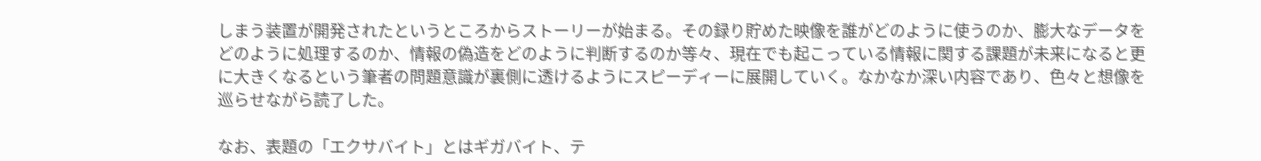しまう装置が開発されたというところからストーリーが始まる。その録り貯めた映像を誰がどのように使うのか、膨大なデータをどのように処理するのか、情報の偽造をどのように判断するのか等々、現在でも起こっている情報に関する課題が未来になると更に大きくなるという筆者の問題意識が裏側に透けるようにスピーディーに展開していく。なかなか深い内容であり、色々と想像を巡らせながら読了した。

なお、表題の「エクサバイト」とはギガバイト、テ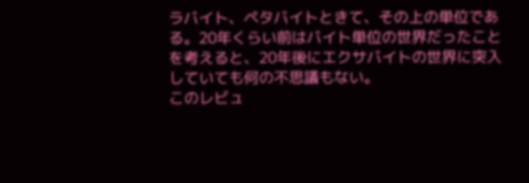ラバイト、ペタバイトときて、その上の単位である。20年くらい前はバイト単位の世界だったことを考えると、20年後にエクサバイトの世界に突入していても何の不思議もない。
このレビュ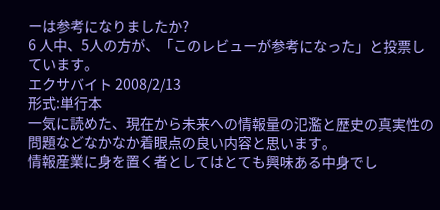ーは参考になりましたか?
6 人中、5人の方が、「このレビューが参考になった」と投票しています。
エクサバイト 2008/2/13
形式:単行本
一気に読めた、現在から未来への情報量の氾濫と歴史の真実性の問題などなかなか着眼点の良い内容と思います。
情報産業に身を置く者としてはとても興味ある中身でし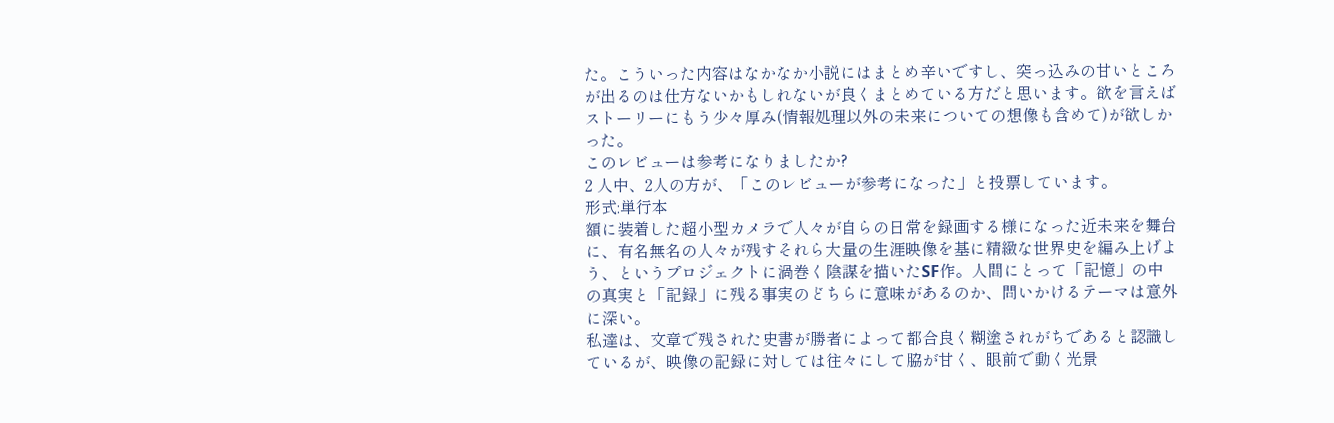た。こういった内容はなかなか小説にはまとめ辛いですし、突っ込みの甘いところが出るのは仕方ないかもしれないが良くまとめている方だと思います。欲を言えばストーリーにもう少々厚み(情報処理以外の未来についての想像も含めて)が欲しかった。
このレビューは参考になりましたか?
2 人中、2人の方が、「このレビューが参考になった」と投票しています。
形式:単行本
額に装着した超小型カメラで人々が自らの日常を録画する様になった近未来を舞台に、有名無名の人々が残すそれら大量の生涯映像を基に精緻な世界史を編み上げよう、というプロジェクトに渦巻く陰謀を描いたSF作。人間にとって「記憶」の中の真実と「記録」に残る事実のどちらに意味があるのか、問いかけるテーマは意外に深い。
私達は、文章で残された史書が勝者によって都合良く糊塗されがちであると認識しているが、映像の記録に対しては往々にして脇が甘く、眼前で動く光景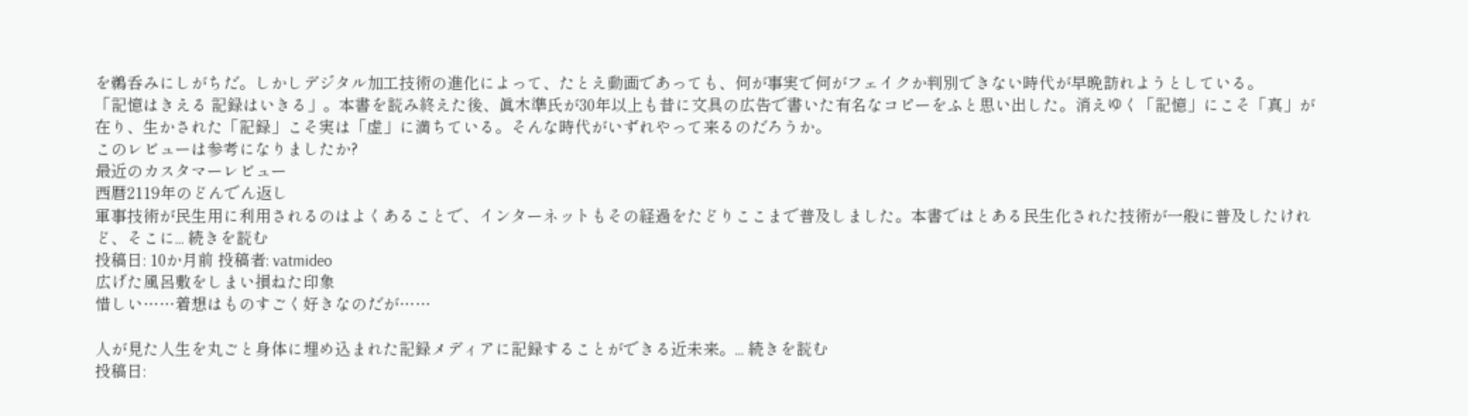を鵜呑みにしがちだ。しかしデジタル加工技術の進化によって、たとえ動画であっても、何が事実で何がフェイクか判別できない時代が早晩訪れようとしている。
「記憶はきえる 記録はいきる」。本書を読み終えた後、眞木準氏が30年以上も昔に文具の広告で書いた有名なコピーをふと思い出した。消えゆく「記憶」にこそ「真」が在り、生かされた「記録」こそ実は「虚」に満ちている。そんな時代がいずれやって来るのだろうか。
このレビューは参考になりましたか?
最近のカスタマーレビュー
西暦2119年のどんでん返し
軍事技術が民生用に利用されるのはよくあることで、インターネットもその経過をたどりここまで普及しました。本書ではとある民生化された技術が一般に普及したけれど、そこに... 続きを読む
投稿日: 10か月前 投稿者: vatmideo
広げた風呂敷をしまい損ねた印象
惜しい……着想はものすごく好きなのだが……

人が見た人生を丸ごと身体に埋め込まれた記録メディアに記録することができる近未来。... 続きを読む
投稿日: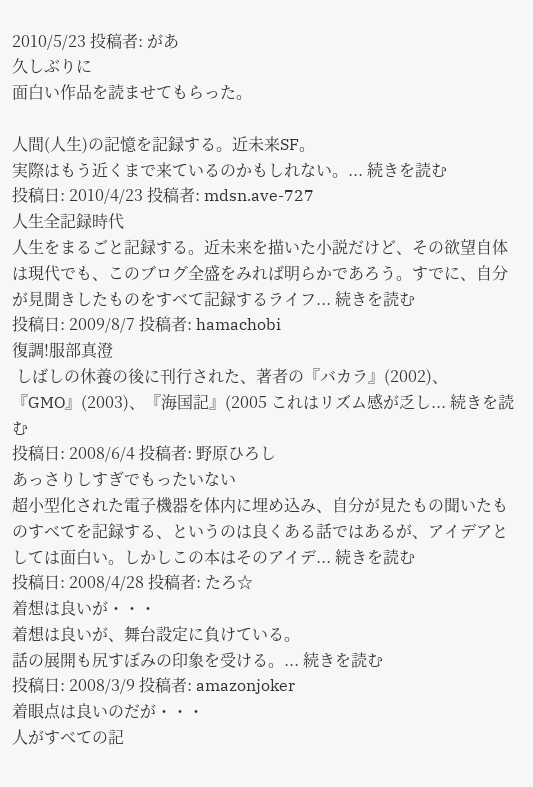2010/5/23 投稿者: があ
久しぶりに
面白い作品を読ませてもらった。

人間(人生)の記憶を記録する。近未来SF。
実際はもう近くまで来ているのかもしれない。... 続きを読む
投稿日: 2010/4/23 投稿者: mdsn.ave-727
人生全記録時代
人生をまるごと記録する。近未来を描いた小説だけど、その欲望自体は現代でも、このブログ全盛をみれば明らかであろう。すでに、自分が見聞きしたものをすべて記録するライフ... 続きを読む
投稿日: 2009/8/7 投稿者: hamachobi
復調!服部真澄
 しばしの休養の後に刊行された、著者の『バカラ』(2002)、
『GMO』(2003)、『海国記』(2005 これはリズム感が乏し... 続きを読む
投稿日: 2008/6/4 投稿者: 野原ひろし
あっさりしすぎでもったいない
超小型化された電子機器を体内に埋め込み、自分が見たもの聞いたものすべてを記録する、というのは良くある話ではあるが、アイデアとしては面白い。しかしこの本はそのアイデ... 続きを読む
投稿日: 2008/4/28 投稿者: たろ☆
着想は良いが・・・
着想は良いが、舞台設定に負けている。
話の展開も尻すぼみの印象を受ける。... 続きを読む
投稿日: 2008/3/9 投稿者: amazonjoker
着眼点は良いのだが・・・
人がすべての記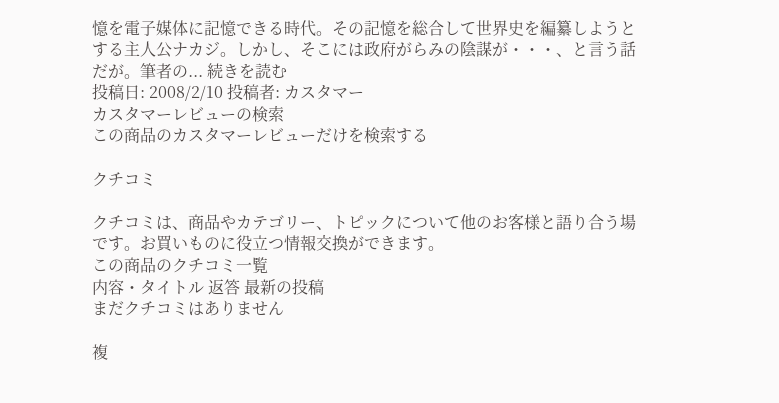憶を電子媒体に記憶できる時代。その記憶を総合して世界史を編纂しようとする主人公ナカジ。しかし、そこには政府がらみの陰謀が・・・、と言う話だが。筆者の... 続きを読む
投稿日: 2008/2/10 投稿者: カスタマー
カスタマーレビューの検索
この商品のカスタマーレビューだけを検索する

クチコミ

クチコミは、商品やカテゴリー、トピックについて他のお客様と語り合う場です。お買いものに役立つ情報交換ができます。
この商品のクチコミ一覧
内容・タイトル 返答 最新の投稿
まだクチコミはありません

複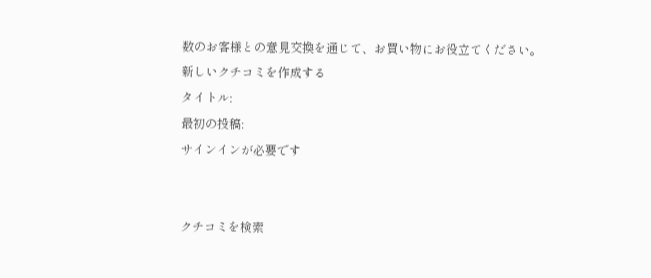数のお客様との意見交換を通じて、お買い物にお役立てください。
新しいクチコミを作成する
タイトル:
最初の投稿:
サインインが必要です


クチコミを検索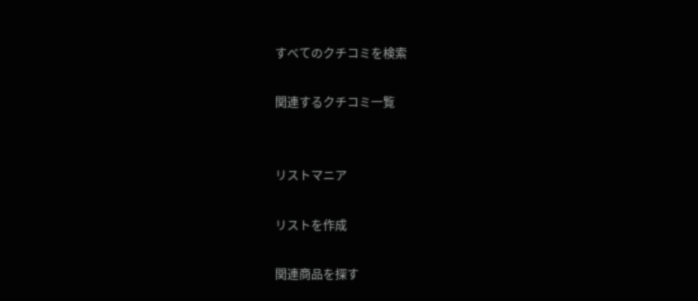すべてのクチコミを検索

関連するクチコミ一覧


リストマニア

リストを作成

関連商品を探す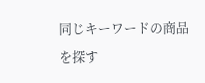同じキーワードの商品を探す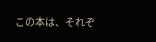この本は、それぞ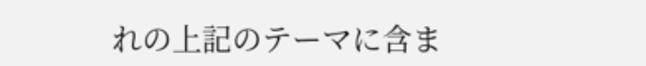れの上記のテーマに含ま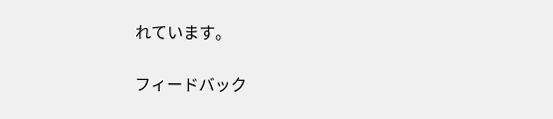れています。

フィードバック